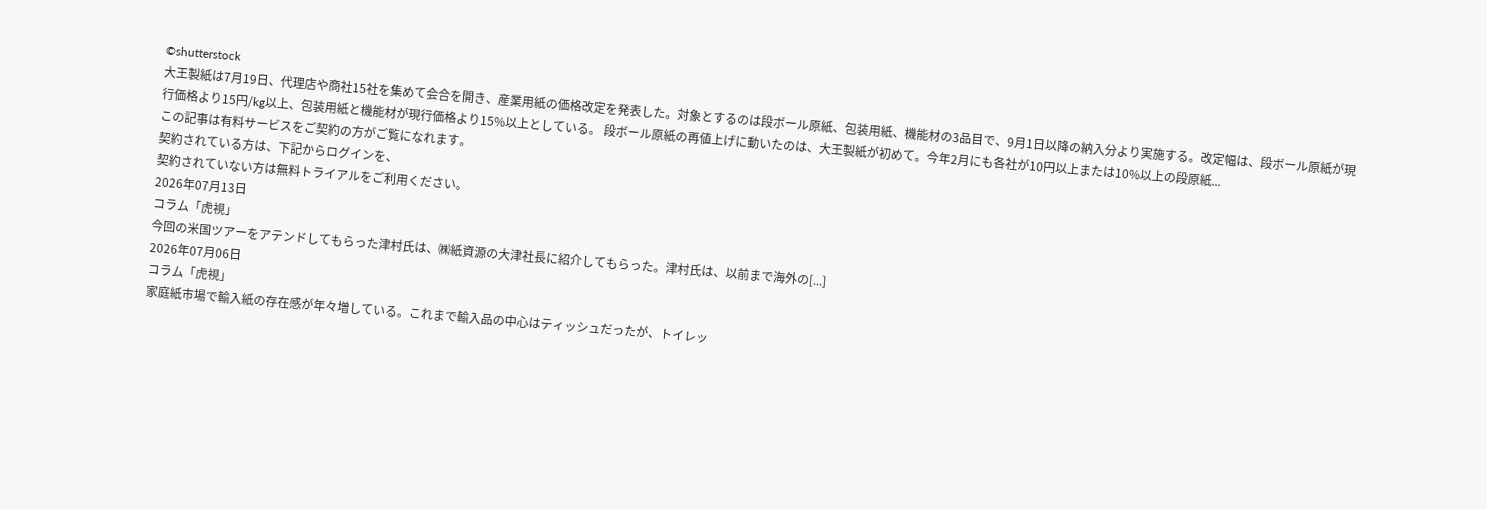©shutterstock
大王製紙は7月19日、代理店や商社15社を集めて会合を開き、産業用紙の価格改定を発表した。対象とするのは段ボール原紙、包装用紙、機能材の3品目で、9月1日以降の納入分より実施する。改定幅は、段ボール原紙が現行価格より15円/kg以上、包装用紙と機能材が現行価格より15%以上としている。 段ボール原紙の再値上げに動いたのは、大王製紙が初めて。今年2月にも各社が10円以上または10%以上の段原紙...
この記事は有料サービスをご契約の方がご覧になれます。
契約されている方は、下記からログインを、
契約されていない方は無料トライアルをご利用ください。
2026年07月13日
コラム「虎視」
今回の米国ツアーをアテンドしてもらった津村氏は、㈱紙資源の大津社長に紹介してもらった。津村氏は、以前まで海外の[...]
2026年07月06日
コラム「虎視」
家庭紙市場で輸入紙の存在感が年々増している。これまで輸入品の中心はティッシュだったが、トイレッ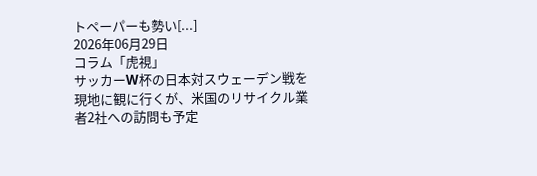トペーパーも勢い[...]
2026年06月29日
コラム「虎視」
サッカーW杯の日本対スウェーデン戦を現地に観に行くが、米国のリサイクル業者2社への訪問も予定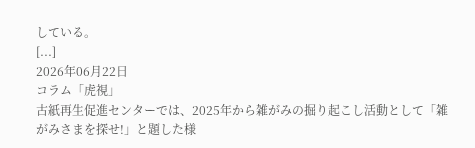している。
[...]
2026年06月22日
コラム「虎視」
古紙再生促進センターでは、2025年から雑がみの掘り起こし活動として「雑がみさまを探せ!」と題した様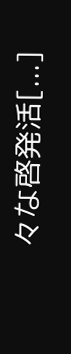々な啓発活[...]